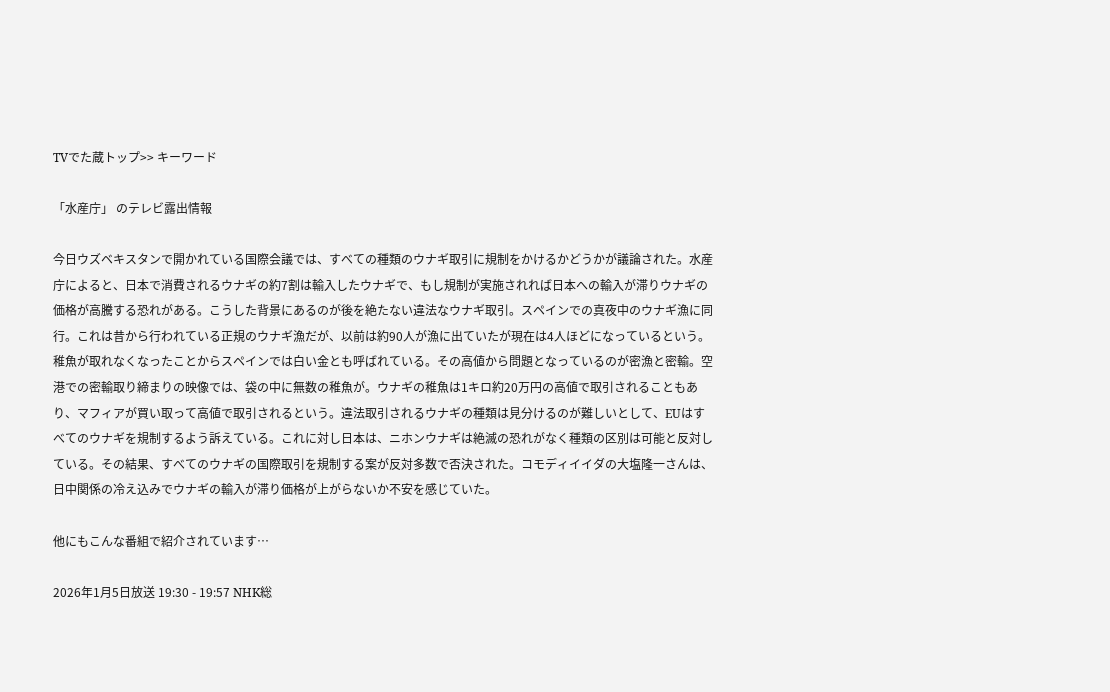TVでた蔵トップ>> キーワード

「水産庁」 のテレビ露出情報

今日ウズベキスタンで開かれている国際会議では、すべての種類のウナギ取引に規制をかけるかどうかが議論された。水産庁によると、日本で消費されるウナギの約7割は輸入したウナギで、もし規制が実施されれば日本への輸入が滞りウナギの価格が高騰する恐れがある。こうした背景にあるのが後を絶たない違法なウナギ取引。スペインでの真夜中のウナギ漁に同行。これは昔から行われている正規のウナギ漁だが、以前は約90人が漁に出ていたが現在は4人ほどになっているという。稚魚が取れなくなったことからスペインでは白い金とも呼ばれている。その高値から問題となっているのが密漁と密輸。空港での密輸取り締まりの映像では、袋の中に無数の稚魚が。ウナギの稚魚は1キロ約20万円の高値で取引されることもあり、マフィアが買い取って高値で取引されるという。違法取引されるウナギの種類は見分けるのが難しいとして、EUはすべてのウナギを規制するよう訴えている。これに対し日本は、ニホンウナギは絶滅の恐れがなく種類の区別は可能と反対している。その結果、すべてのウナギの国際取引を規制する案が反対多数で否決された。コモディイイダの大塩隆一さんは、日中関係の冷え込みでウナギの輸入が滞り価格が上がらないか不安を感じていた。

他にもこんな番組で紹介されています…

2026年1月5日放送 19:30 - 19:57 NHK総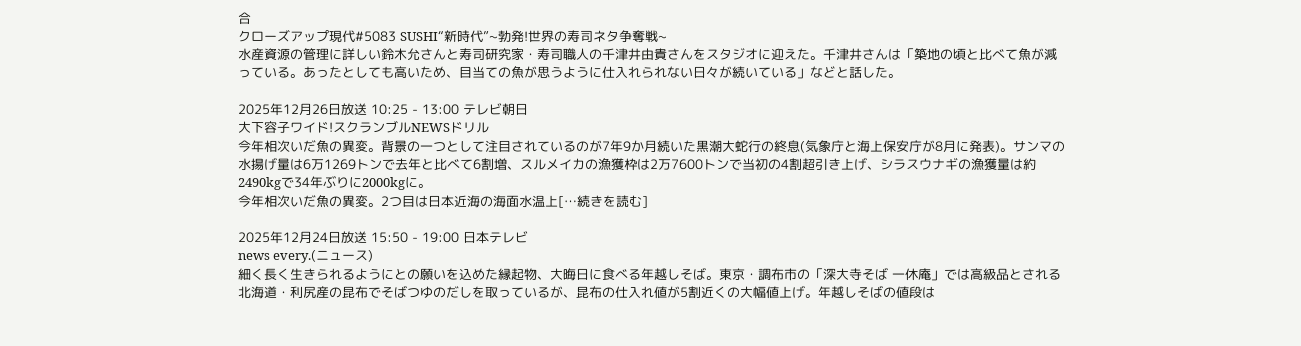合
クローズアップ現代#5083 SUSHI“新時代”~勃発!世界の寿司ネタ争奪戦~
水産資源の管理に詳しい鈴木允さんと寿司研究家・寿司職人の千津井由貴さんをスタジオに迎えた。千津井さんは「築地の頃と比べて魚が減っている。あったとしても高いため、目当ての魚が思うように仕入れられない日々が続いている」などと話した。

2025年12月26日放送 10:25 - 13:00 テレビ朝日
大下容子ワイド!スクランブルNEWSドリル
今年相次いだ魚の異変。背景の一つとして注目されているのが7年9か月続いた黒潮大蛇行の終息(気象庁と海上保安庁が8月に発表)。サンマの水揚げ量は6万1269トンで去年と比べて6割増、スルメイカの漁獲枠は2万7600トンで当初の4割超引き上げ、シラスウナギの漁獲量は約2490kgで34年ぶりに2000kgに。
今年相次いだ魚の異変。2つ目は日本近海の海面水温上[…続きを読む]

2025年12月24日放送 15:50 - 19:00 日本テレビ
news every.(ニュース)
細く長く生きられるようにとの願いを込めた縁起物、大晦日に食べる年越しそば。東京・調布市の「深大寺そば 一休庵」では高級品とされる北海道・利尻産の昆布でそばつゆのだしを取っているが、昆布の仕入れ値が5割近くの大幅値上げ。年越しそばの値段は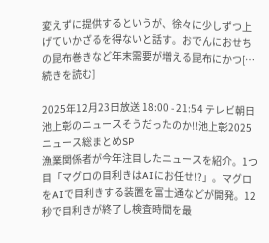変えずに提供するというが、徐々に少しずつ上げていかざるを得ないと話す。おでんにおせちの昆布巻きなど年末需要が増える昆布にかつ[…続きを読む]

2025年12月23日放送 18:00 - 21:54 テレビ朝日
池上彰のニュースそうだったのか!!池上彰2025ニュース総まとめSP
漁業関係者が今年注目したニュースを紹介。1つ目「マグロの目利きはAIにお任せ!?」。マグロをAIで目利きする装置を富士通などが開発。12秒で目利きが終了し検査時間を最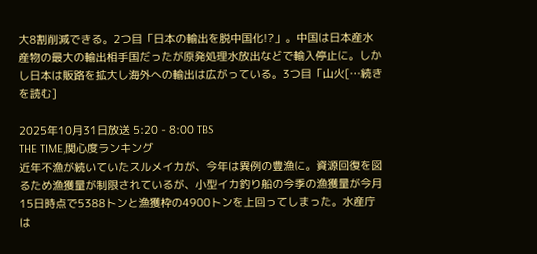大8割削減できる。2つ目「日本の輸出を脱中国化!?」。中国は日本産水産物の最大の輸出相手国だったが原発処理水放出などで輸入停止に。しかし日本は販路を拡大し海外への輸出は広がっている。3つ目「山火[…続きを読む]

2025年10月31日放送 5:20 - 8:00 TBS
THE TIME,関心度ランキング
近年不漁が続いていたスルメイカが、今年は異例の豊漁に。資源回復を図るため漁獲量が制限されているが、小型イカ釣り船の今季の漁獲量が今月15日時点で5388トンと漁獲枠の4900トンを上回ってしまった。水産庁は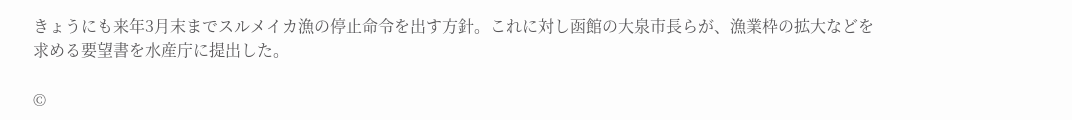きょうにも来年3月末までスルメイカ漁の停止命令を出す方針。これに対し函館の大泉市長らが、漁業枠の拡大などを求める要望書を水産庁に提出した。

©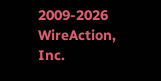2009-2026 WireAction, Inc.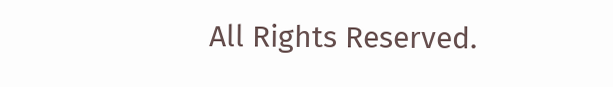All Rights Reserved.